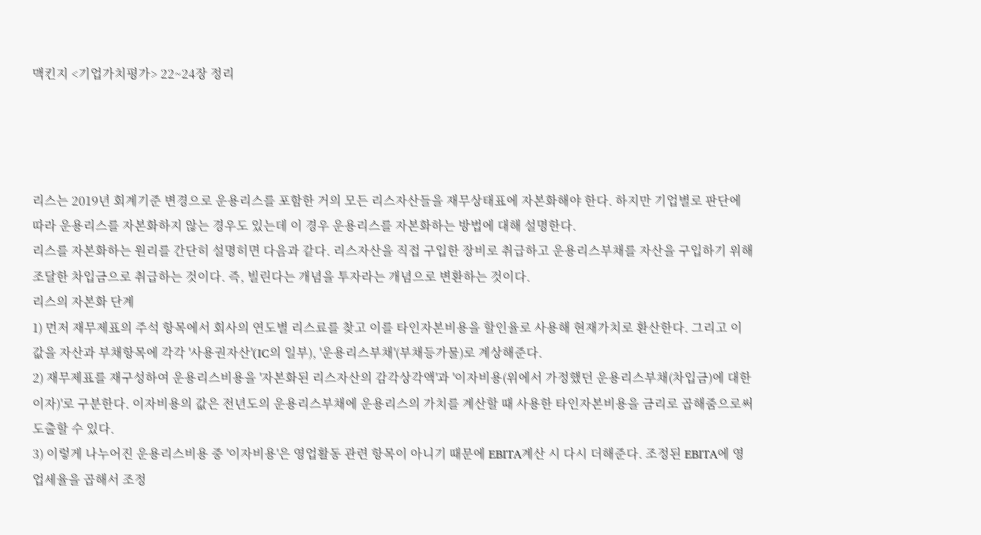맥킨지 <기업가치평가> 22~24장 정리




리스는 2019년 회계기준 변경으로 운용리스를 포함한 거의 모든 리스자산들을 재무상태표에 자본화해야 한다. 하지만 기업별로 판단에 따라 운용리스를 자본화하지 않는 경우도 있는데 이 경우 운용리스를 자본화하는 방법에 대해 설명한다.
리스를 자본화하는 원리를 간단히 설명히면 다음과 같다. 리스자산을 직접 구입한 장비로 취급하고 운용리스부채를 자산을 구입하기 위해 조달한 차입금으로 취급하는 것이다. 즉, 빌린다는 개념을 투자라는 개념으로 변환하는 것이다.
리스의 자본화 단계
1) 먼저 재무제표의 주석 항목에서 회사의 연도별 리스료를 찾고 이를 타인자본비용을 할인율로 사용해 현재가치로 환산한다. 그리고 이 값을 자산과 부채항목에 각각 '사용권자산'(IC의 일부), '운용리스부채'(부채등가물)로 계상해준다.
2) 재무제표를 재구성하여 운용리스비용을 '자본화된 리스자산의 감각상각액'과 '이자비용(위에서 가정했던 운용리스부채(차입금)에 대한 이자)'로 구분한다. 이자비용의 값은 전년도의 운용리스부채에 운용리스의 가치를 계산할 때 사용한 타인자본비용을 금리로 곱해줌으로써 도출할 수 있다.
3) 이렇게 나누어진 운용리스비용 중 '이자비용'은 영업활동 관련 항목이 아니기 때문에 EBITA계산 시 다시 더해준다. 조정된 EBITA에 영업세율을 곱해서 조정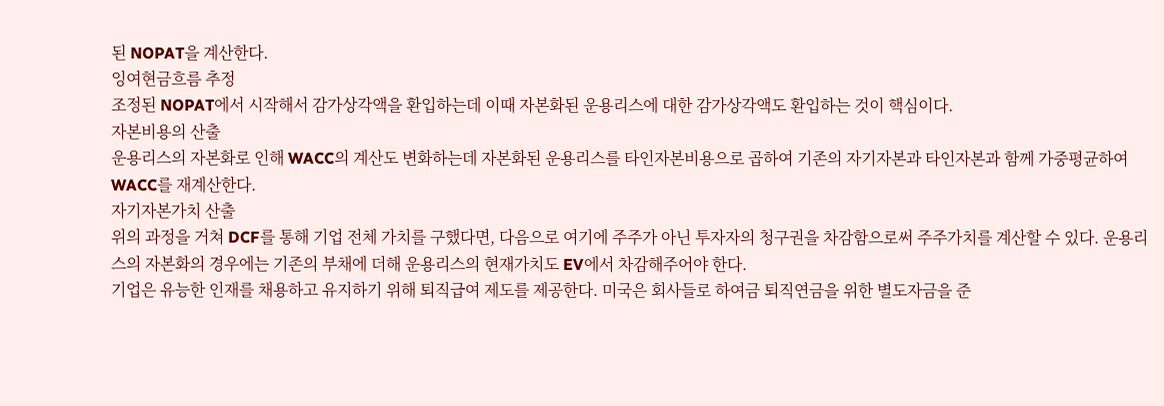된 NOPAT을 계산한다.
잉여현금흐름 추정
조정된 NOPAT에서 시작해서 감가상각액을 환입하는데 이때 자본화된 운용리스에 대한 감가상각액도 환입하는 것이 핵심이다.
자본비용의 산출
운용리스의 자본화로 인해 WACC의 계산도 변화하는데 자본화된 운용리스를 타인자본비용으로 곱하여 기존의 자기자본과 타인자본과 함께 가중평균하여 WACC를 재계산한다.
자기자본가치 산출
위의 과정을 거쳐 DCF를 통해 기업 전체 가치를 구했다면, 다음으로 여기에 주주가 아닌 투자자의 청구권을 차감함으로써 주주가치를 계산할 수 있다. 운용리스의 자본화의 경우에는 기존의 부채에 더해 운용리스의 현재가치도 EV에서 차감해주어야 한다.
기업은 유능한 인재를 채용하고 유지하기 위해 퇴직급여 제도를 제공한다. 미국은 회사들로 하여금 퇴직연금을 위한 별도자금을 준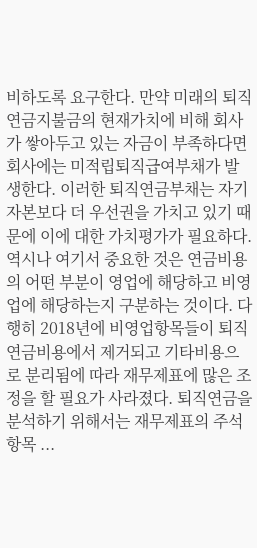비하도록 요구한다. 만약 미래의 퇴직연금지불금의 현재가치에 비해 회사가 쌓아두고 있는 자금이 부족하다면 회사에는 미적립퇴직급여부채가 발생한다. 이러한 퇴직연금부채는 자기자본보다 더 우선권을 가치고 있기 때문에 이에 대한 가치평가가 필요하다.
역시나 여기서 중요한 것은 연금비용의 어떤 부분이 영업에 해당하고 비영업에 해당하는지 구분하는 것이다. 다행히 2018년에 비영업항목들이 퇴직연금비용에서 제거되고 기타비용으로 분리됨에 따라 재무제표에 많은 조정을 할 필요가 사라졌다. 퇴직연금을 분석하기 위해서는 재무제표의 주석항목 ...